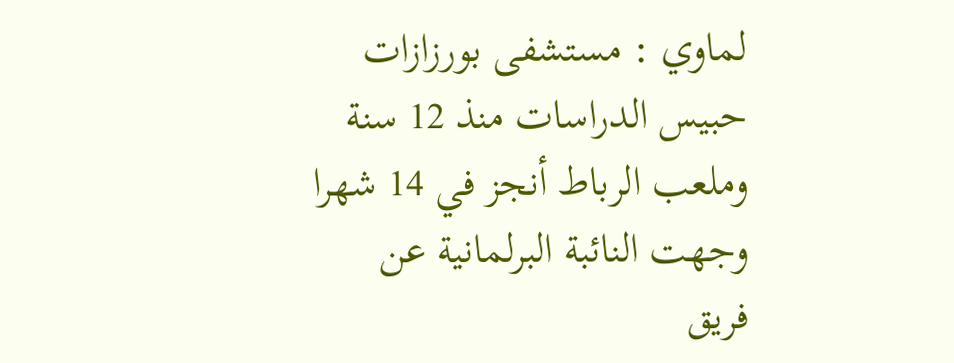لماوي : مستشفى بورزازات حبيس الدراسات منذ 12 سنة وملعب الرباط أنجز في 14 شهرا
وجهت النائبة البرلمانية عن فريق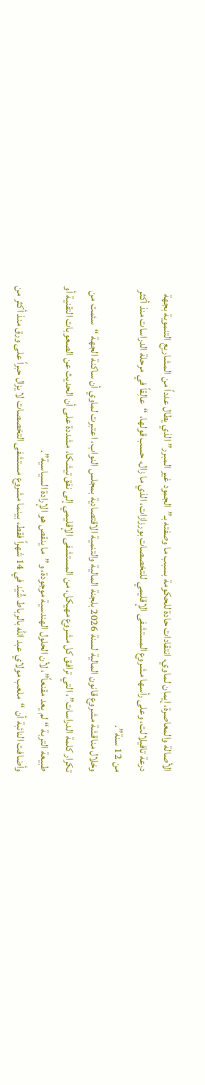الأصالة والمعاصرة، إيمان لماوي، انتقادات حادة للحكومة بسبب ما وصفته بـ”الجمود غير المبرر” الذي يطال عدداً من المشاريع التنموية بجهة درعة تافيلالت، وعلى رأسها مشروع المستشفى الإقليمي للتخصصات بورزازات، الذي ما زال، حسب قولها، “عالِقاً في مرحلة الدراسات منذ أكثر من 12 سنة”.
وخلال مناقشة مشروع قانون المالية لسنة 2026 بلجنة المالية والتنمية الاقتصادية بمجلس النواب، اعتبرت لماوي أن ساكنة الجهة “سئمت من تكرار كلمة الدراسات”، التي ترافق كل مشروع مهيكل، من المستشفى الإقليمي إلى نفق تيشكا، مشددة على أن الحديث عن الصعوبات التقنية أو طبيعة التربة “لم يعد مقنعاً”، لأن الحلول الهندسية موجودة، و”ما ينقص هو الإرادة السياسية”.
وأضافت النائبة أن “ملعب مولاي عبد الله بالرباط شُيّد في 14 شهراً فقط، بينما مشروع مستشفى التخصصات لا يزال حبراً على ورق منذ أكثر من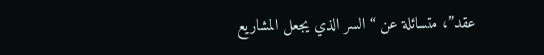عقد”، متسائلة عن “السر الذي يجعل المشاريع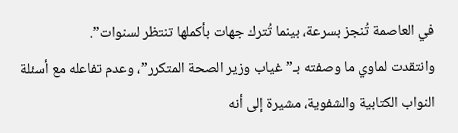في العاصمة تُنجز بسرعة، بينما تُترك جهات بأكملها تنتظر لسنوات”.
وانتقدت لماوي ما وصفته بـ”غياب وزير الصحة المتكرر”، وعدم تفاعله مع أسئلة النواب الكتابية والشفوية، مشيرة إلى أنه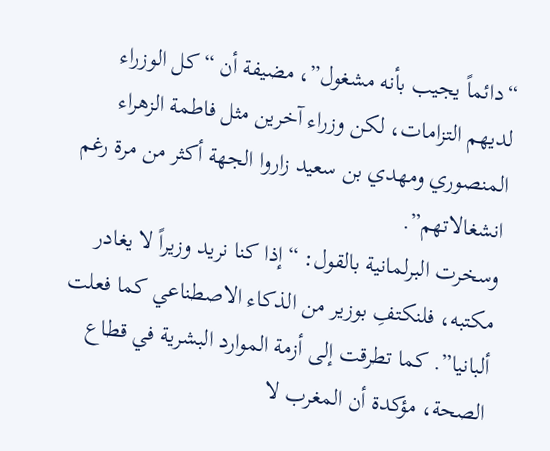“دائماً يجيب بأنه مشغول”، مضيفة أن “كل الوزراء لديهم التزامات، لكن وزراء آخرين مثل فاطمة الزهراء المنصوري ومهدي بن سعيد زاروا الجهة أكثر من مرة رغم انشغالاتهم”.
وسخرت البرلمانية بالقول: “إذا كنا نريد وزيراً لا يغادر مكتبه، فلنكتفِ بوزير من الذكاء الاصطناعي كما فعلت ألبانيا”. كما تطرقت إلى أزمة الموارد البشرية في قطاع الصحة، مؤكدة أن المغرب لا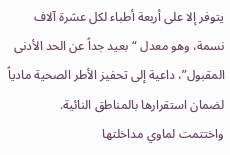يتوفر إلا على أربعة أطباء لكل عشرة آلاف نسمة، وهو معدل “بعيد جداً عن الحد الأدنى المقبول”، داعية إلى تحفيز الأطر الصحية مادياً لضمان استقرارها بالمناطق النائية.
واختتمت لماوي مداخلتها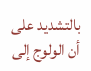بالتشديد على أن الولوج إلى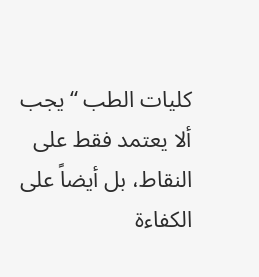كليات الطب “يجب ألا يعتمد فقط على النقاط، بل أيضاً على الكفاءة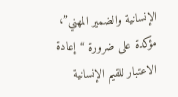الإنسانية والضمير المهني”، مؤكدة على ضرورة “إعادة الاعتبار للقيم الإنسانية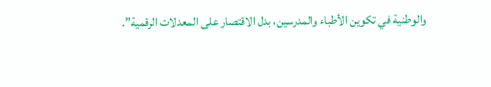والوطنية في تكوين الأطباء والمدرسين، بدل الاقتصار على المعدلات الرقمية”.